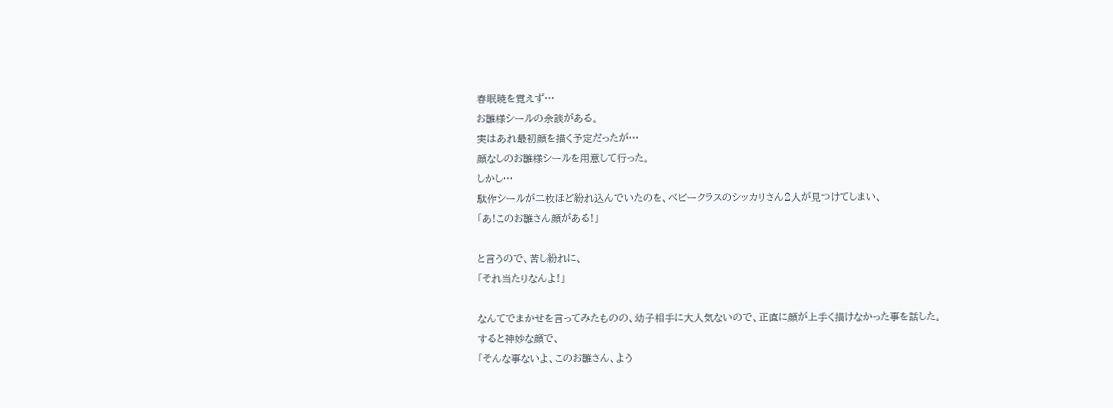春眠暁を覚えず…
お雛様シールの余談がある。
実はあれ最初顔を描く予定だったが…
顔なしのお雛様シールを用意して行った。
しかし…
駄作シールが二枚ほど紛れ込んでいたのを、ベビークラスのシッカリさん2人が見つけてしまい、
「あ!このお雛さん顔がある!」

と言うので、苦し紛れに、
「それ当たりなんよ!」

なんてでまかせを言ってみたものの、幼子相手に大人気ないので、正直に顔が上手く描けなかった事を話した。
すると神妙な顔で、
「そんな事ないよ、このお雛さん、よう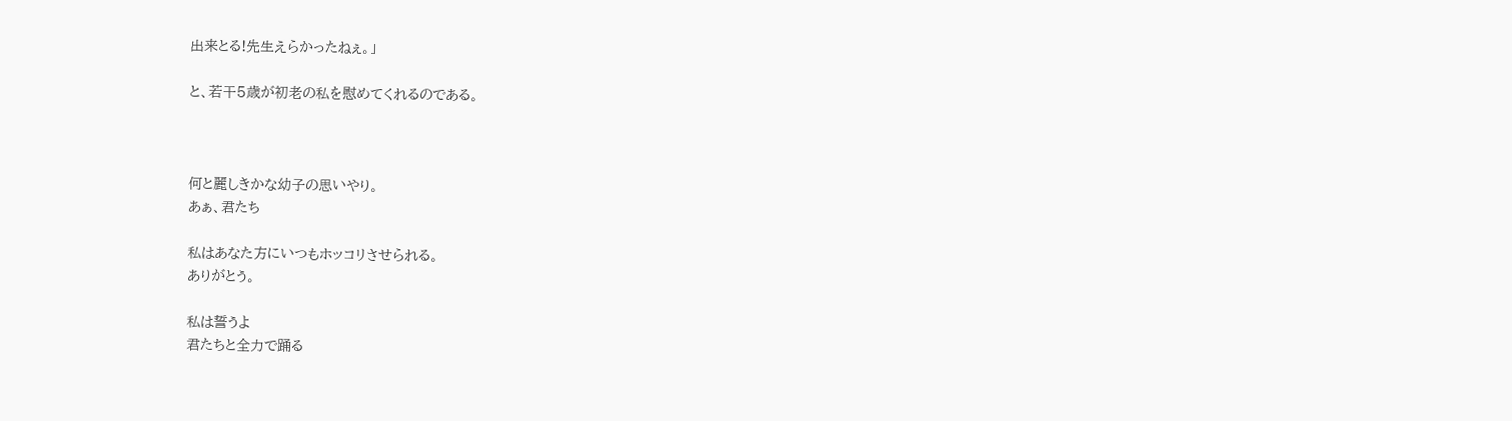出来とる!先生えらかったねぇ。」

と、若干5歳が初老の私を慰めてくれるのである。



何と麗しきかな幼子の思いやり。
あぁ、君たち

私はあなた方にいつもホッコリさせられる。
ありがとう。

私は誓うよ
君たちと全力で踊る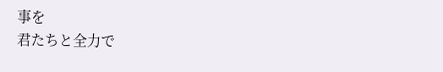事を
君たちと全力で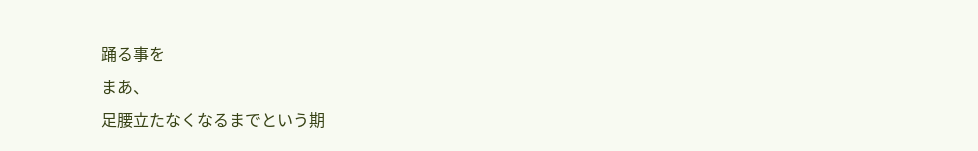踊る事を
まあ、
足腰立たなくなるまでという期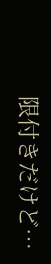限付きだけど…